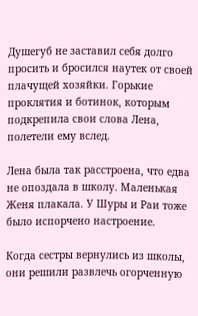Душегуб не заставил себя долго просить и бросился наутек от своей плачущей хозяйки. Горькие проклятия и ботинок, которым подкрепила свои слова Лена, полетели ему вслед.

Лена была так расстроена, что едва не опоздала в школу. Маленькая Женя плакала. У Шуры и Раи тоже было испорчено настроение.

Когда сестры вернулись из школы, они решили развлечь огорченную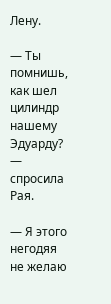Лену.

— Ты помнишь, как шел цилиндр нашему Эдуарду? — спросила Рая.

— Я этого негодяя не желаю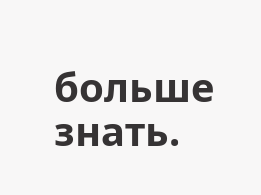больше знать.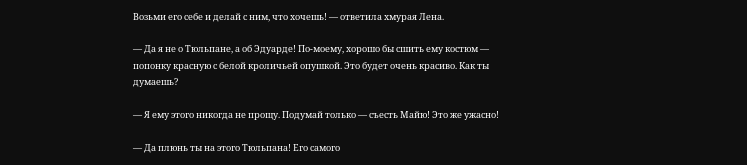Возьми его себе и делай с ним, что хочешь! — ответила хмурая Лена.

— Да я не о Тюльпане, а об Эдуарде! По-моему, хорошо бы сшить ему костюм — попонку красную с белой кроличьей опушкой. Это будет очень красиво. Как ты думаешь?

— Я ему этого никогда не прощу. Подумай только — съесть Майю! Это же ужасно!

— Да плюнь ты на этого Тюльпана! Его самого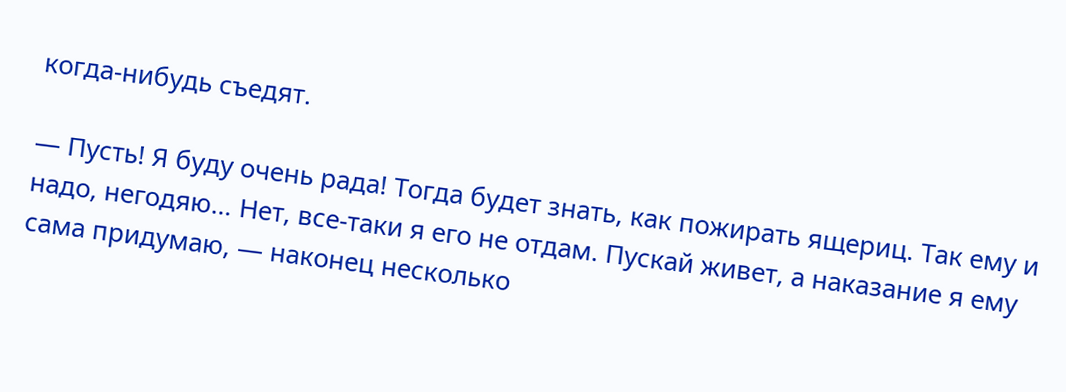когда-нибудь съедят.

— Пусть! Я буду очень рада! Тогда будет знать, как пожирать ящериц. Так ему и надо, негодяю… Нет, все-таки я его не отдам. Пускай живет, а наказание я ему сама придумаю, — наконец несколько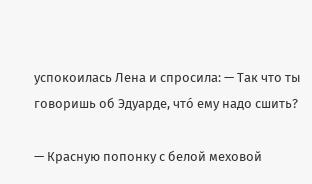успокоилась Лена и спросила: — Так что ты говоришь об Эдуарде, что́ ему надо сшить?

— Красную попонку с белой меховой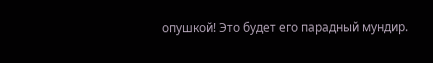опушкой! Это будет его парадный мундир.